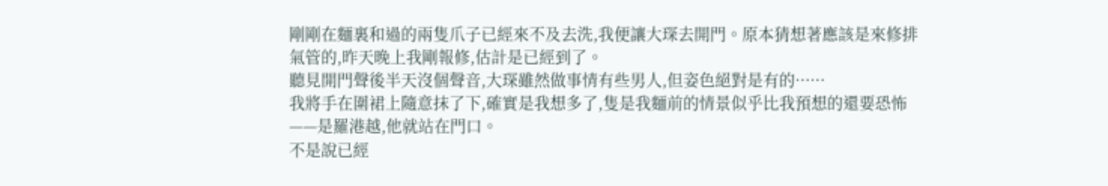剛剛在麵裏和過的兩隻爪子已經來不及去洗,我便讓大琛去開門。原本猜想著應該是來修排氣管的,昨天晚上我剛報修,估計是已經到了。
聽見開門聲後半天沒個聲音,大琛雖然做事情有些男人,但姿色絕對是有的······
我將手在圍裙上隨意抹了下,確實是我想多了,隻是我麵前的情景似乎比我預想的還要恐怖——是羅港越,他就站在門口。
不是說已經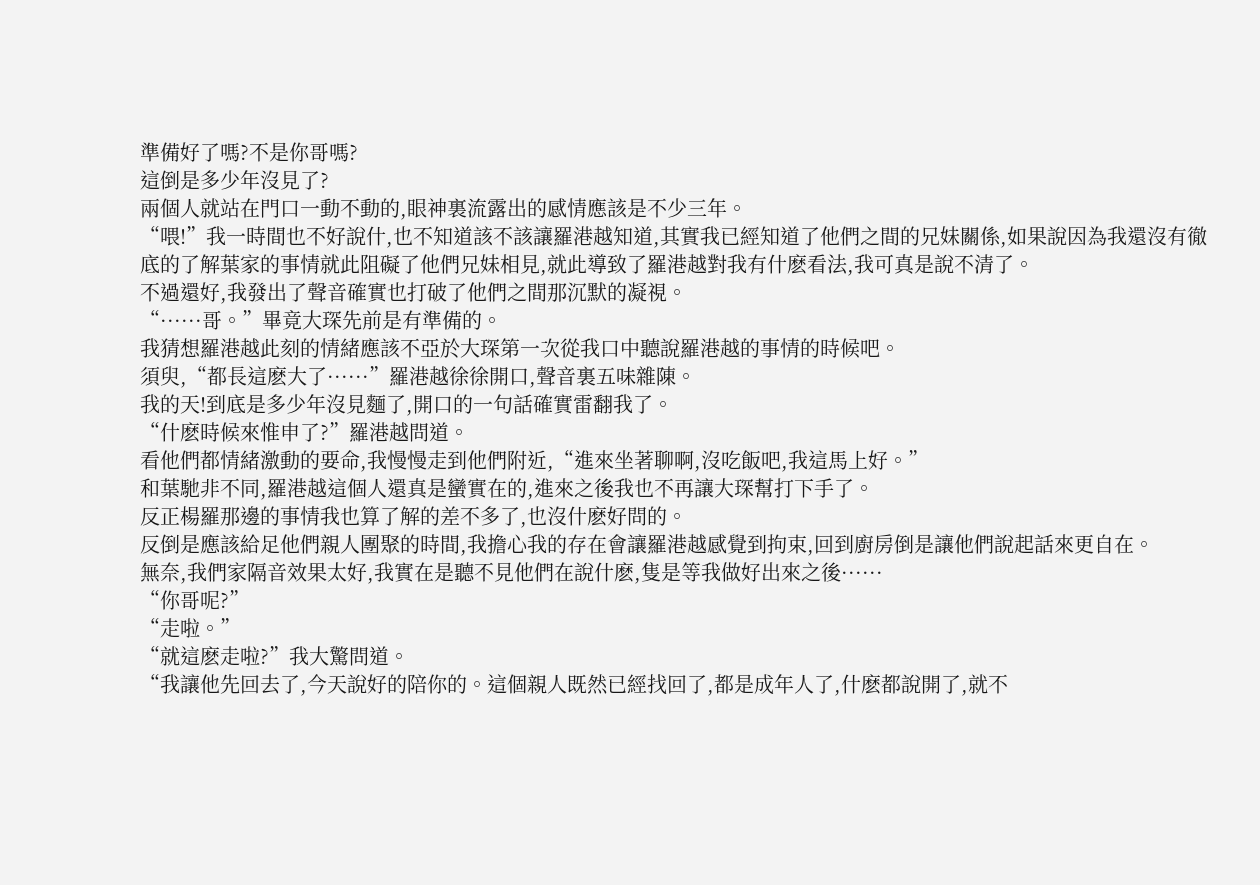準備好了嗎?不是你哥嗎?
這倒是多少年沒見了?
兩個人就站在門口一動不動的,眼神裏流露出的感情應該是不少三年。
“喂!”我一時間也不好說什,也不知道該不該讓羅港越知道,其實我已經知道了他們之間的兄妹關係,如果說因為我還沒有徹底的了解葉家的事情就此阻礙了他們兄妹相見,就此導致了羅港越對我有什麽看法,我可真是說不清了。
不過還好,我發出了聲音確實也打破了他們之間那沉默的凝視。
“······哥。”畢竟大琛先前是有準備的。
我猜想羅港越此刻的情緒應該不亞於大琛第一次從我口中聽說羅港越的事情的時候吧。
須臾,“都長這麽大了······”羅港越徐徐開口,聲音裏五味雜陳。
我的天!到底是多少年沒見麵了,開口的一句話確實雷翻我了。
“什麽時候來惟申了?”羅港越問道。
看他們都情緒激動的要命,我慢慢走到他們附近,“進來坐著聊啊,沒吃飯吧,我這馬上好。”
和葉馳非不同,羅港越這個人還真是蠻實在的,進來之後我也不再讓大琛幫打下手了。
反正楊羅那邊的事情我也算了解的差不多了,也沒什麽好問的。
反倒是應該給足他們親人團聚的時間,我擔心我的存在會讓羅港越感覺到拘束,回到廚房倒是讓他們說起話來更自在。
無奈,我們家隔音效果太好,我實在是聽不見他們在說什麽,隻是等我做好出來之後······
“你哥呢?”
“走啦。”
“就這麽走啦?”我大驚問道。
“我讓他先回去了,今天說好的陪你的。這個親人既然已經找回了,都是成年人了,什麽都說開了,就不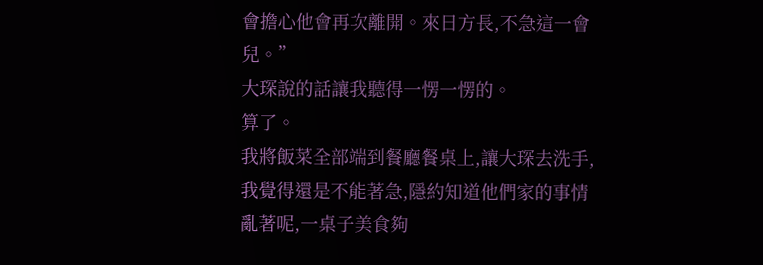會擔心他會再次離開。來日方長,不急這一會兒。”
大琛說的話讓我聽得一愣一愣的。
算了。
我將飯菜全部端到餐廳餐桌上,讓大琛去洗手,我覺得還是不能著急,隱約知道他們家的事情亂著呢,一桌子美食夠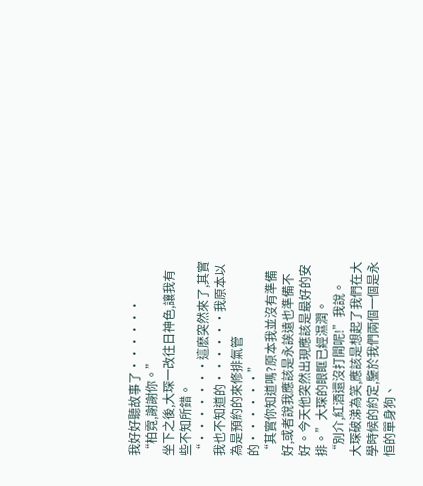我好好聽故事了······
“柏霓,謝謝你。”
坐下之後,大琛一改往日神色,讓我有些不知所錯。
“·······這麽突然來了,其實我也不知道的······我原本以為是預約的來修排氣管的······”
“其實你知道嗎?原本我並沒有準備好,或者說我應該是永誒遠也準備不好。今天他突然出現應該是最好的安排。”大琛的眼眶已經濕潤。
“別介,紅酒還沒打開呢!”我說。
大琛破涕為笑,應該是想起了我們在大學時候的約定,鑒於我們兩個一個是永恒的單身狗、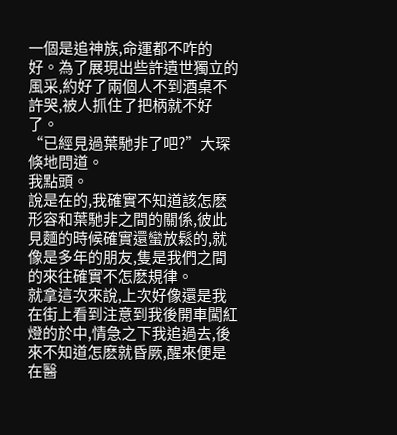一個是追神族,命運都不咋的好。為了展現出些許遺世獨立的風采,約好了兩個人不到酒桌不許哭,被人抓住了把柄就不好了。
“已經見過葉馳非了吧?”大琛倏地問道。
我點頭。
說是在的,我確實不知道該怎麽形容和葉馳非之間的關係,彼此見麵的時候確實還蠻放鬆的,就像是多年的朋友,隻是我們之間的來往確實不怎麽規律。
就拿這次來說,上次好像還是我在街上看到注意到我後開車闖紅燈的於中,情急之下我追過去,後來不知道怎麽就昏厥,醒來便是在醫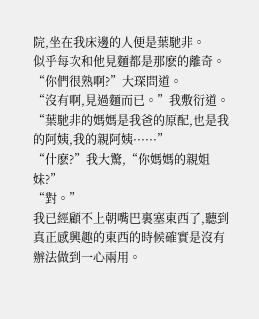院,坐在我床邊的人便是葉馳非。
似乎每次和他見麵都是那麽的離奇。
“你們很熟啊?”大琛問道。
“沒有啊,見過麵而已。”我敷衍道。
“葉馳非的媽媽是我爸的原配,也是我的阿姨,我的親阿姨······”
“什麽?”我大驚,“你媽媽的親姐妹?”
“對。”
我已經顧不上朝嘴巴裏塞東西了,聽到真正感興趣的東西的時候確實是沒有辦法做到一心兩用。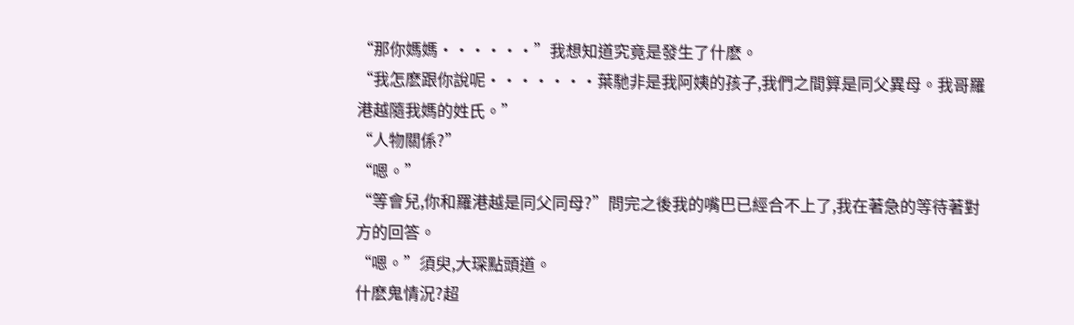“那你媽媽······”我想知道究竟是發生了什麽。
“我怎麽跟你說呢·······葉馳非是我阿姨的孩子,我們之間算是同父異母。我哥羅港越隨我媽的姓氏。”
“人物關係?”
“嗯。”
“等會兒,你和羅港越是同父同母?”問完之後我的嘴巴已經合不上了,我在著急的等待著對方的回答。
“嗯。”須臾,大琛點頭道。
什麽鬼情況?超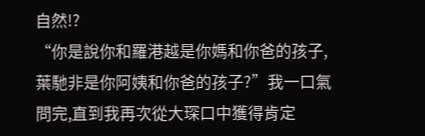自然!?
“你是說你和羅港越是你媽和你爸的孩子,葉馳非是你阿姨和你爸的孩子?”我一口氣問完,直到我再次從大琛口中獲得肯定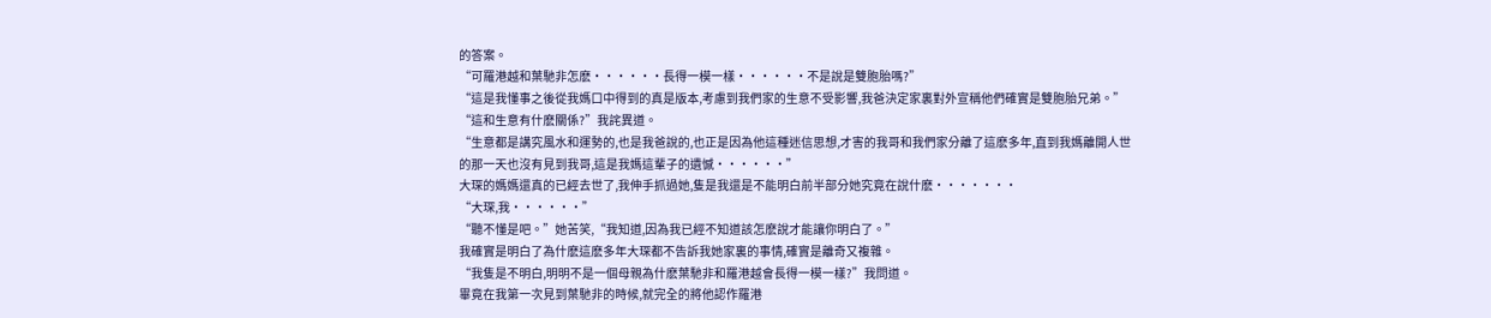的答案。
“可羅港越和葉馳非怎麽······長得一模一樣······不是說是雙胞胎嗎?”
“這是我懂事之後從我媽口中得到的真是版本,考慮到我們家的生意不受影響,我爸決定家裏對外宣稱他們確實是雙胞胎兄弟。”
“這和生意有什麽關係?”我詫異道。
“生意都是講究風水和運勢的,也是我爸說的,也正是因為他這種迷信思想,才害的我哥和我們家分離了這麽多年,直到我媽離開人世的那一天也沒有見到我哥,這是我媽這輩子的遺憾······”
大琛的媽媽還真的已經去世了,我伸手抓過她,隻是我還是不能明白前半部分她究竟在說什麽·······
“大琛,我······”
“聽不懂是吧。”她苦笑,“我知道,因為我已經不知道該怎麽說才能讓你明白了。”
我確實是明白了為什麽這麽多年大琛都不告訴我她家裏的事情,確實是離奇又複雜。
“我隻是不明白,明明不是一個母親為什麽葉馳非和羅港越會長得一模一樣?”我問道。
畢竟在我第一次見到葉馳非的時候,就完全的將他認作羅港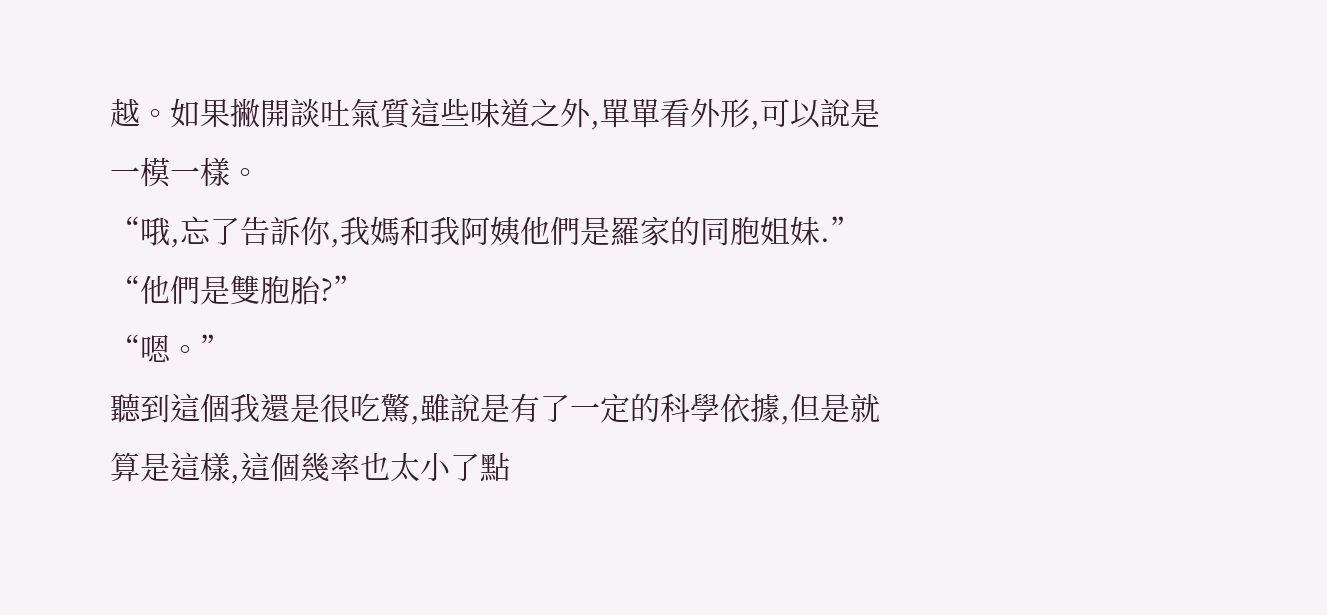越。如果撇開談吐氣質這些味道之外,單單看外形,可以說是一模一樣。
“哦,忘了告訴你,我媽和我阿姨他們是羅家的同胞姐妹.”
“他們是雙胞胎?”
“嗯。”
聽到這個我還是很吃驚,雖說是有了一定的科學依據,但是就算是這樣,這個幾率也太小了點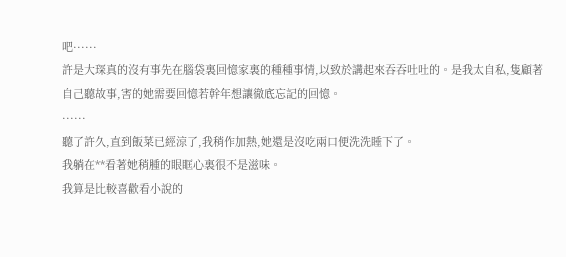吧······
許是大琛真的沒有事先在腦袋裏回憶家裏的種種事情,以致於講起來吞吞吐吐的。是我太自私,隻顧著自己聽故事,害的她需要回憶若幹年想讓徹底忘記的回憶。
······
聽了許久,直到飯菜已經涼了,我稍作加熱,她還是沒吃兩口便洗洗睡下了。
我躺在**看著她稍腫的眼眶心裏很不是滋味。
我算是比較喜歡看小說的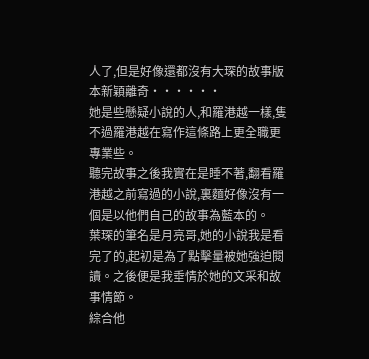人了,但是好像還都沒有大琛的故事版本新穎離奇······
她是些懸疑小說的人,和羅港越一樣,隻不過羅港越在寫作這條路上更全職更專業些。
聽完故事之後我實在是睡不著,翻看羅港越之前寫過的小說,裏麵好像沒有一個是以他們自己的故事為藍本的。
葉琛的筆名是月亮哥,她的小說我是看完了的,起初是為了點擊量被她強迫閱讀。之後便是我垂情於她的文采和故事情節。
綜合他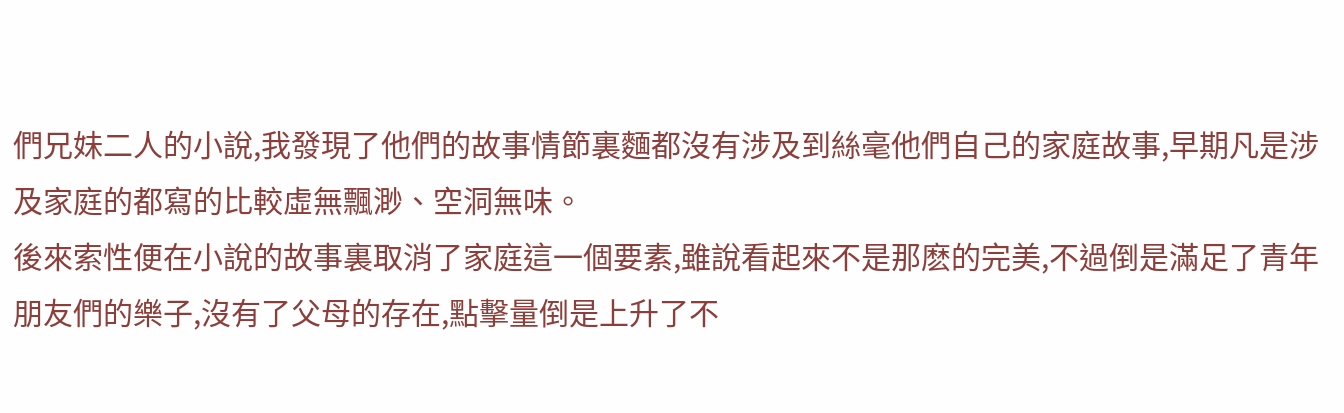們兄妹二人的小說,我發現了他們的故事情節裏麵都沒有涉及到絲毫他們自己的家庭故事,早期凡是涉及家庭的都寫的比較虛無飄渺、空洞無味。
後來索性便在小說的故事裏取消了家庭這一個要素,雖說看起來不是那麽的完美,不過倒是滿足了青年朋友們的樂子,沒有了父母的存在,點擊量倒是上升了不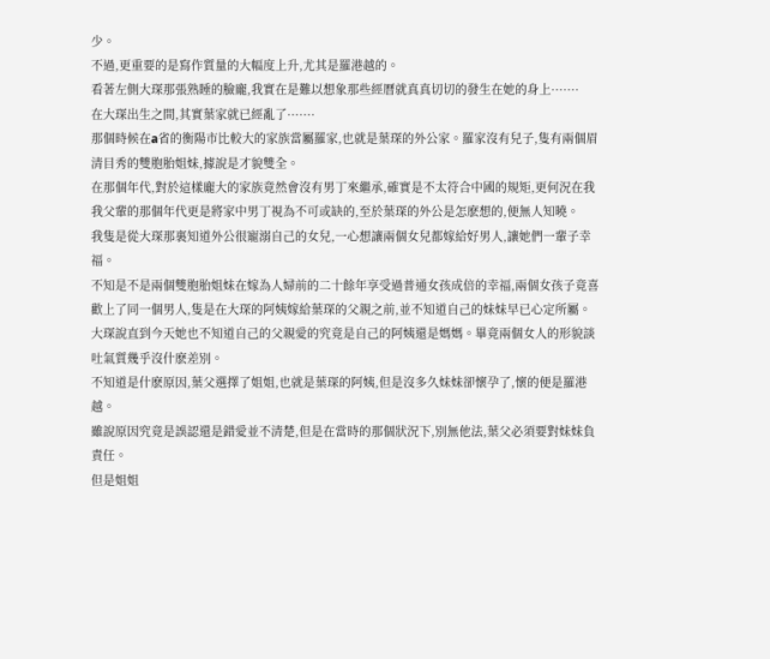少。
不過,更重要的是寫作質量的大幅度上升,尤其是羅港越的。
看著左側大琛那張熟睡的臉龐,我實在是難以想象那些經曆就真真切切的發生在她的身上·······
在大琛出生之間,其實葉家就已經亂了·······
那個時候在a省的衡陽市比較大的家族當屬羅家,也就是葉琛的外公家。羅家沒有兒子,隻有兩個眉清目秀的雙胞胎姐妹,據說是才貌雙全。
在那個年代,對於這樣龐大的家族竟然會沒有男丁來繼承,確實是不太符合中國的規矩,更何況在我我父輩的那個年代更是將家中男丁視為不可或缺的,至於葉琛的外公是怎麽想的,便無人知曉。
我隻是從大琛那裏知道外公很寵溺自己的女兒,一心想讓兩個女兒都嫁給好男人,讓她們一輩子幸福。
不知是不是兩個雙胞胎姐妹在嫁為人婦前的二十餘年享受過普通女孩成倍的幸福,兩個女孩子竟喜歡上了同一個男人,隻是在大琛的阿姨嫁給葉琛的父親之前,並不知道自己的妹妹早已心定所屬。
大琛說直到今天她也不知道自己的父親愛的究竟是自己的阿姨還是媽媽。畢竟兩個女人的形貌談吐氣質幾乎沒什麽差別。
不知道是什麽原因,葉父選擇了姐姐,也就是葉琛的阿姨,但是沒多久妹妹卻懷孕了,懷的便是羅港越。
雖說原因究竟是誤認還是錯愛並不清楚,但是在當時的那個狀況下,別無他法,葉父必須要對妹妹負責任。
但是姐姐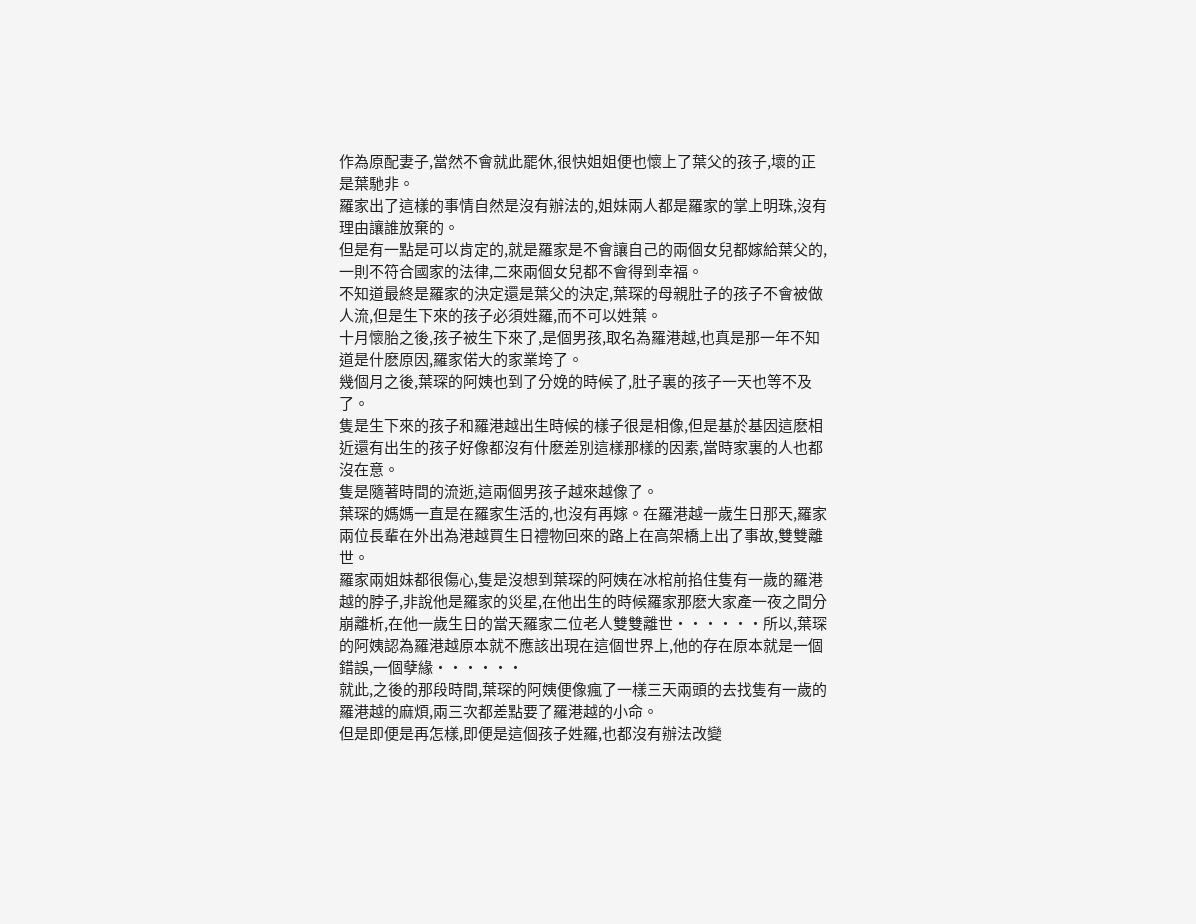作為原配妻子,當然不會就此罷休,很快姐姐便也懷上了葉父的孩子,壞的正是葉馳非。
羅家出了這樣的事情自然是沒有辦法的,姐妹兩人都是羅家的掌上明珠,沒有理由讓誰放棄的。
但是有一點是可以肯定的,就是羅家是不會讓自己的兩個女兒都嫁給葉父的,一則不符合國家的法律,二來兩個女兒都不會得到幸福。
不知道最終是羅家的決定還是葉父的決定,葉琛的母親肚子的孩子不會被做人流,但是生下來的孩子必須姓羅,而不可以姓葉。
十月懷胎之後,孩子被生下來了,是個男孩,取名為羅港越,也真是那一年不知道是什麽原因,羅家偌大的家業垮了。
幾個月之後,葉琛的阿姨也到了分娩的時候了,肚子裏的孩子一天也等不及了。
隻是生下來的孩子和羅港越出生時候的樣子很是相像,但是基於基因這麽相近還有出生的孩子好像都沒有什麽差別這樣那樣的因素,當時家裏的人也都沒在意。
隻是隨著時間的流逝,這兩個男孩子越來越像了。
葉琛的媽媽一直是在羅家生活的,也沒有再嫁。在羅港越一歲生日那天,羅家兩位長輩在外出為港越買生日禮物回來的路上在高架橋上出了事故,雙雙離世。
羅家兩姐妹都很傷心,隻是沒想到葉琛的阿姨在冰棺前掐住隻有一歲的羅港越的脖子,非說他是羅家的災星,在他出生的時候羅家那麽大家產一夜之間分崩離析,在他一歲生日的當天羅家二位老人雙雙離世······所以,葉琛的阿姨認為羅港越原本就不應該出現在這個世界上,他的存在原本就是一個錯誤,一個孽緣······
就此,之後的那段時間,葉琛的阿姨便像瘋了一樣三天兩頭的去找隻有一歲的羅港越的麻煩,兩三次都差點要了羅港越的小命。
但是即便是再怎樣,即便是這個孩子姓羅,也都沒有辦法改變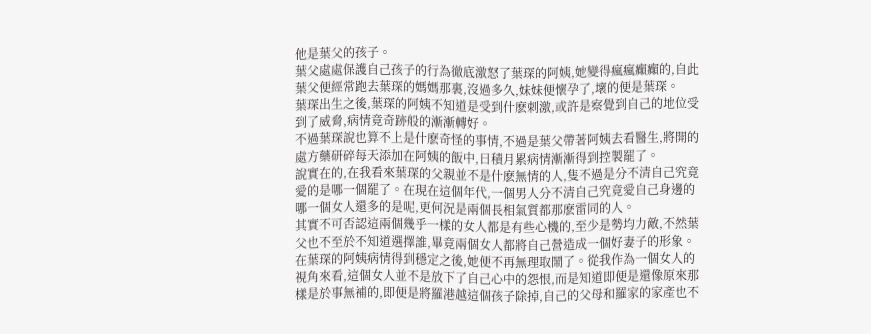他是葉父的孩子。
葉父處處保護自己孩子的行為徹底激怒了葉琛的阿姨,她變得瘋瘋癲癲的,自此葉父便經常跑去葉琛的媽媽那裏,沒過多久,妹妹便懷孕了,壞的便是葉琛。
葉琛出生之後,葉琛的阿姨不知道是受到什麽刺激,或許是察覺到自己的地位受到了威脅,病情竟奇跡般的漸漸轉好。
不過葉琛說也算不上是什麽奇怪的事情,不過是葉父帶著阿姨去看醫生,將開的處方藥研碎每天添加在阿姨的飯中,日積月累病情漸漸得到控製罷了。
說實在的,在我看來葉琛的父親並不是什麽無情的人,隻不過是分不清自己究竟愛的是哪一個罷了。在現在這個年代,一個男人分不清自己究竟愛自己身邊的哪一個女人還多的是呢,更何況是兩個長相氣質都那麽雷同的人。
其實不可否認這兩個幾乎一樣的女人都是有些心機的,至少是勢均力敵,不然葉父也不至於不知道選擇誰,畢竟兩個女人都將自己營造成一個好妻子的形象。
在葉琛的阿姨病情得到穩定之後,她便不再無理取鬧了。從我作為一個女人的視角來看,這個女人並不是放下了自己心中的怨恨,而是知道即便是還像原來那樣是於事無補的,即便是將羅港越這個孩子除掉,自己的父母和羅家的家產也不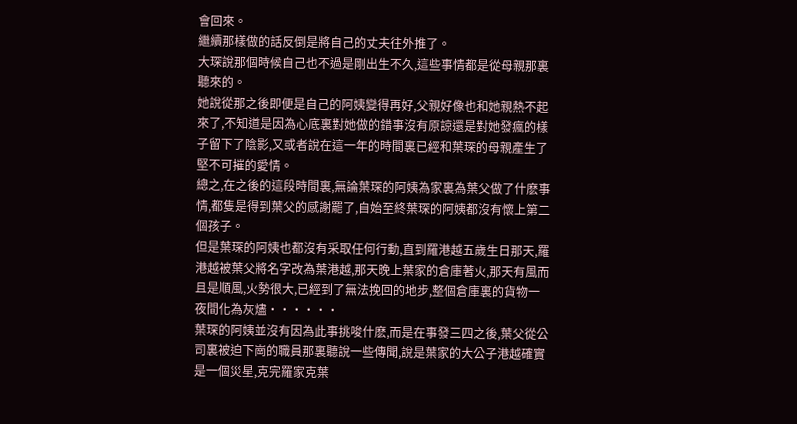會回來。
繼續那樣做的話反倒是將自己的丈夫往外推了。
大琛說那個時候自己也不過是剛出生不久,這些事情都是從母親那裏聽來的。
她說從那之後即便是自己的阿姨變得再好,父親好像也和她親熱不起來了,不知道是因為心底裏對她做的錯事沒有原諒還是對她發瘋的樣子留下了陰影,又或者說在這一年的時間裏已經和葉琛的母親產生了堅不可摧的愛情。
總之,在之後的這段時間裏,無論葉琛的阿姨為家裏為葉父做了什麽事情,都隻是得到葉父的感謝罷了,自始至終葉琛的阿姨都沒有懷上第二個孩子。
但是葉琛的阿姨也都沒有采取任何行動,直到羅港越五歲生日那天,羅港越被葉父將名字改為葉港越,那天晚上葉家的倉庫著火,那天有風而且是順風,火勢很大,已經到了無法挽回的地步,整個倉庫裏的貨物一夜間化為灰燼······
葉琛的阿姨並沒有因為此事挑唆什麽,而是在事發三四之後,葉父從公司裏被迫下崗的職員那裏聽說一些傳聞,說是葉家的大公子港越確實是一個災星,克完羅家克葉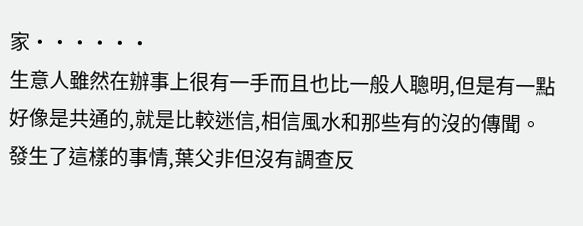家······
生意人雖然在辦事上很有一手而且也比一般人聰明,但是有一點好像是共通的,就是比較迷信,相信風水和那些有的沒的傳聞。
發生了這樣的事情,葉父非但沒有調查反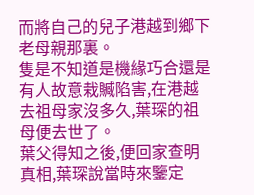而將自己的兒子港越到鄉下老母親那裏。
隻是不知道是機緣巧合還是有人故意栽贓陷害,在港越去祖母家沒多久,葉琛的祖母便去世了。
葉父得知之後,便回家查明真相,葉琛說當時來鑒定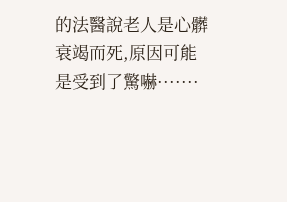的法醫說老人是心髒衰竭而死,原因可能是受到了驚嚇·······